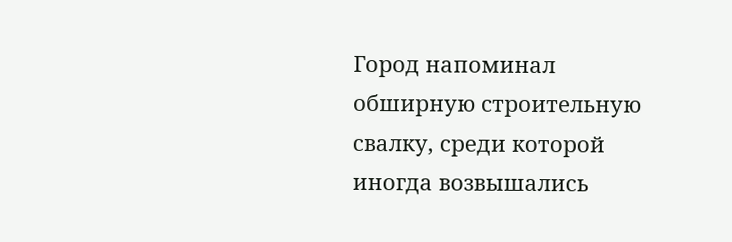Город напоминал обширную строительную свалку, среди которой иногда возвышались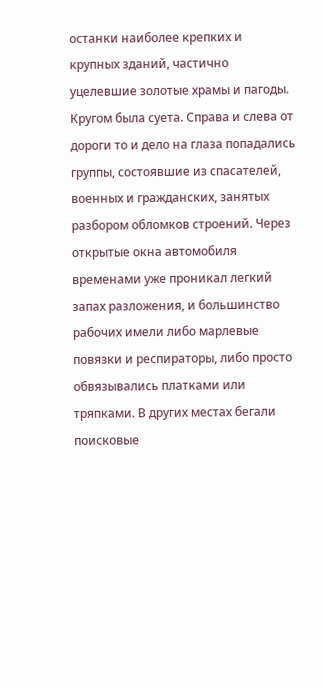останки наиболее крепких и крупных зданий, частично уцелевшие золотые храмы и пагоды. Кругом была суета. Справа и слева от дороги то и дело на глаза попадались группы, состоявшие из спасателей, военных и гражданских, занятых разбором обломков строений. Через открытые окна автомобиля временами уже проникал легкий запах разложения, и большинство рабочих имели либо марлевые повязки и респираторы, либо просто обвязывались платками или тряпками. В других местах бегали поисковые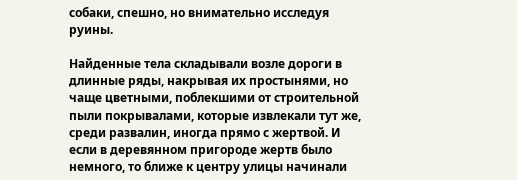собаки, спешно, но внимательно исследуя руины.

Найденные тела складывали возле дороги в длинные ряды, накрывая их простынями, но чаще цветными, поблекшими от строительной пыли покрывалами, которые извлекали тут же, среди развалин, иногда прямо с жертвой. И если в деревянном пригороде жертв было немного, то ближе к центру улицы начинали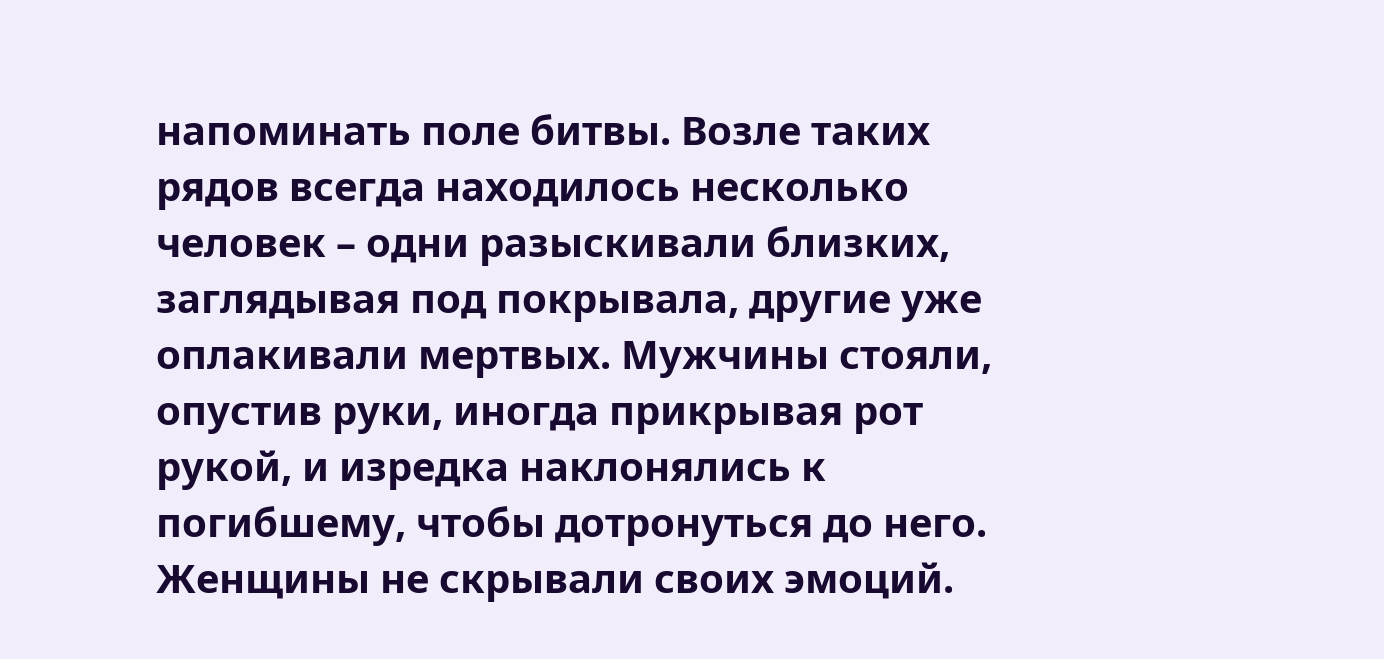напоминать поле битвы. Возле таких рядов всегда находилось несколько человек – одни разыскивали близких, заглядывая под покрывала, другие уже оплакивали мертвых. Мужчины стояли, опустив руки, иногда прикрывая рот рукой, и изредка наклонялись к погибшему, чтобы дотронуться до него. Женщины не скрывали своих эмоций.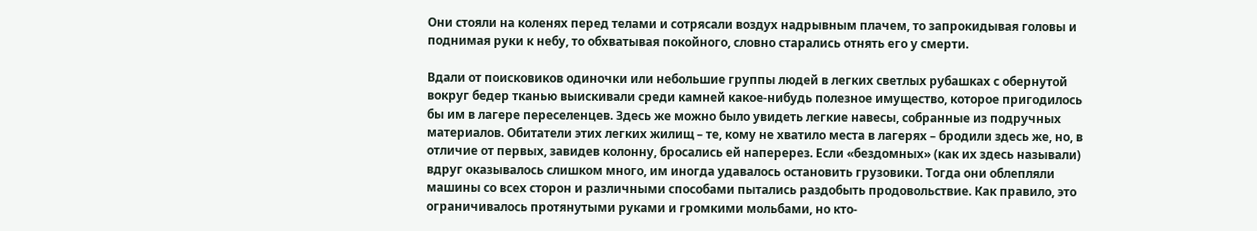Они стояли на коленях перед телами и сотрясали воздух надрывным плачем, то запрокидывая головы и поднимая руки к небу, то обхватывая покойного, словно старались отнять его у смерти.

Вдали от поисковиков одиночки или небольшие группы людей в легких светлых рубашках с обернутой вокруг бедер тканью выискивали среди камней какое-нибудь полезное имущество, которое пригодилось бы им в лагере переселенцев. Здесь же можно было увидеть легкие навесы, собранные из подручных материалов. Обитатели этих легких жилищ – те, кому не хватило места в лагерях – бродили здесь же, но, в отличие от первых, завидев колонну, бросались ей наперерез. Если «бездомных» (как их здесь называли) вдруг оказывалось слишком много, им иногда удавалось остановить грузовики. Тогда они облепляли машины со всех сторон и различными способами пытались раздобыть продовольствие. Как правило, это ограничивалось протянутыми руками и громкими мольбами, но кто-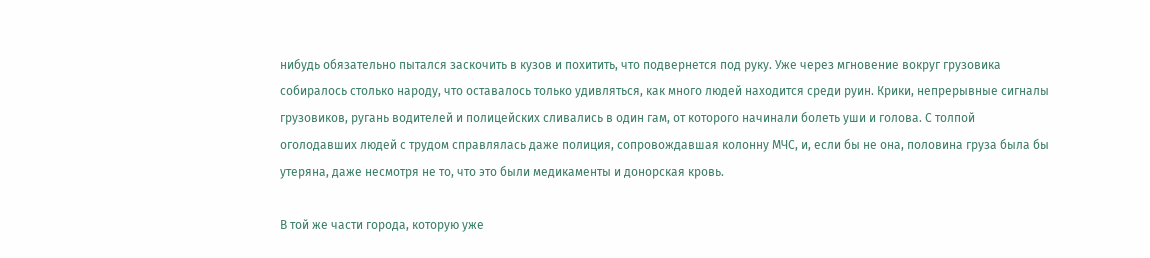нибудь обязательно пытался заскочить в кузов и похитить, что подвернется под руку. Уже через мгновение вокруг грузовика собиралось столько народу, что оставалось только удивляться, как много людей находится среди руин. Крики, непрерывные сигналы грузовиков, ругань водителей и полицейских сливались в один гам, от которого начинали болеть уши и голова. С толпой оголодавших людей с трудом справлялась даже полиция, сопровождавшая колонну МЧС, и, если бы не она, половина груза была бы утеряна, даже несмотря не то, что это были медикаменты и донорская кровь.

В той же части города, которую уже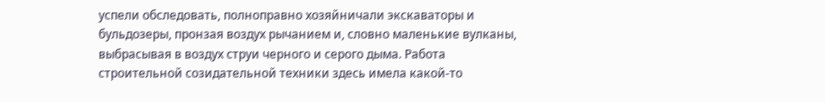успели обследовать, полноправно хозяйничали экскаваторы и бульдозеры, пронзая воздух рычанием и, словно маленькие вулканы, выбрасывая в воздух струи черного и серого дыма. Работа строительной созидательной техники здесь имела какой-то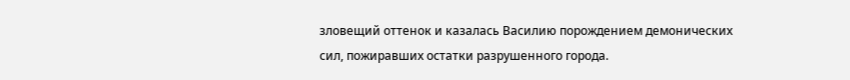зловещий оттенок и казалась Василию порождением демонических сил, пожиравших остатки разрушенного города.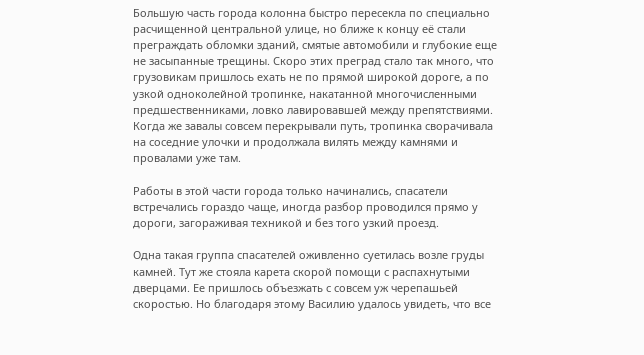Большую часть города колонна быстро пересекла по специально расчищенной центральной улице, но ближе к концу её стали преграждать обломки зданий, смятые автомобили и глубокие еще не засыпанные трещины. Скоро этих преград стало так много, что грузовикам пришлось ехать не по прямой широкой дороге, а по узкой одноколейной тропинке, накатанной многочисленными предшественниками, ловко лавировавшей между препятствиями. Когда же завалы совсем перекрывали путь, тропинка сворачивала на соседние улочки и продолжала вилять между камнями и провалами уже там.

Работы в этой части города только начинались, спасатели встречались гораздо чаще, иногда разбор проводился прямо у дороги, загораживая техникой и без того узкий проезд.

Одна такая группа спасателей оживленно суетилась возле груды камней. Тут же стояла карета скорой помощи с распахнутыми дверцами. Ее пришлось объезжать с совсем уж черепашьей скоростью. Но благодаря этому Василию удалось увидеть, что все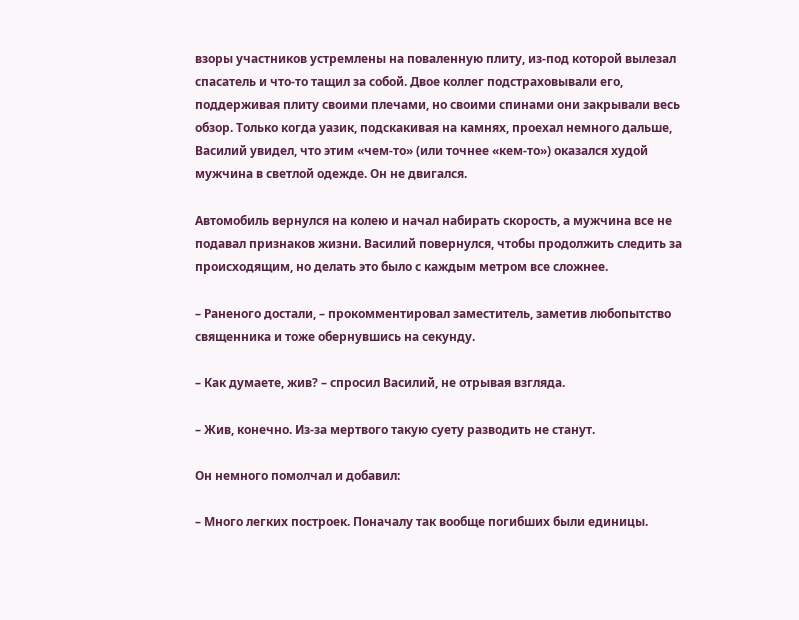взоры участников устремлены на поваленную плиту, из-под которой вылезал спасатель и что-то тащил за собой. Двое коллег подстраховывали его, поддерживая плиту своими плечами, но своими спинами они закрывали весь обзор. Только когда уазик, подскакивая на камнях, проехал немного дальше, Василий увидел, что этим «чем-то» (или точнее «кем-то») оказался худой мужчина в светлой одежде. Он не двигался.

Автомобиль вернулся на колею и начал набирать скорость, а мужчина все не подавал признаков жизни. Василий повернулся, чтобы продолжить следить за происходящим, но делать это было с каждым метром все сложнее.

– Раненого достали, – прокомментировал заместитель, заметив любопытство священника и тоже обернувшись на секунду.

– Как думаете, жив? – спросил Василий, не отрывая взгляда.

– Жив, конечно. Из-за мертвого такую суету разводить не станут.

Он немного помолчал и добавил:

– Много легких построек. Поначалу так вообще погибших были единицы.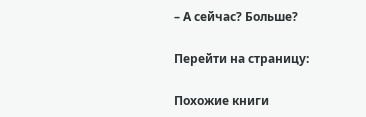– А сейчас? Больше?

Перейти на страницу:

Похожие книги